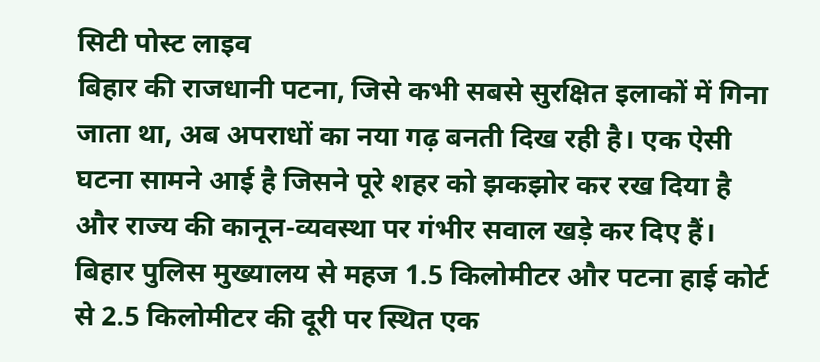सिटी पोस्ट लाइव
बिहार की राजधानी पटना, जिसे कभी सबसे सुरक्षित इलाकों में गिना जाता था, अब अपराधों का नया गढ़ बनती दिख रही है। एक ऐसी घटना सामने आई है जिसने पूरे शहर को झकझोर कर रख दिया है और राज्य की कानून-व्यवस्था पर गंभीर सवाल खड़े कर दिए हैं। बिहार पुलिस मुख्यालय से महज 1.5 किलोमीटर और पटना हाई कोर्ट से 2.5 किलोमीटर की दूरी पर स्थित एक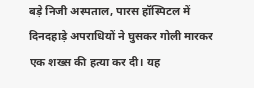बड़े निजी अस्पताल, पारस हॉस्पिटल में दिनदहाड़े अपराधियों ने घुसकर गोली मारकर एक शख्स की हत्या कर दी। यह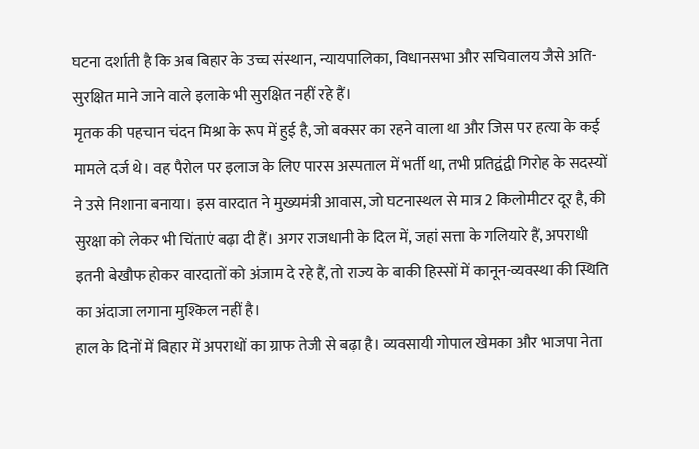घटना दर्शाती है कि अब बिहार के उच्च संस्थान, न्यायपालिका, विधानसभा और सचिवालय जैसे अति-सुरक्षित माने जाने वाले इलाके भी सुरक्षित नहीं रहे हैं।
मृतक की पहचान चंदन मिश्रा के रूप में हुई है, जो बक्सर का रहने वाला था और जिस पर हत्या के कई मामले दर्ज थे। वह पैरोल पर इलाज के लिए पारस अस्पताल में भर्ती था, तभी प्रतिद्वंद्वी गिरोह के सदस्यों ने उसे निशाना बनाया। इस वारदात ने मुख्यमंत्री आवास, जो घटनास्थल से मात्र 2 किलोमीटर दूर है, की सुरक्षा को लेकर भी चिंताएं बढ़ा दी हैं। अगर राजधानी के दिल में, जहां सत्ता के गलियारे हैं, अपराधी इतनी बेखौफ होकर वारदातों को अंजाम दे रहे हैं, तो राज्य के बाकी हिस्सों में कानून-व्यवस्था की स्थिति का अंदाजा लगाना मुश्किल नहीं है।
हाल के दिनों में बिहार में अपराधों का ग्राफ तेजी से बढ़ा है। व्यवसायी गोपाल खेमका और भाजपा नेता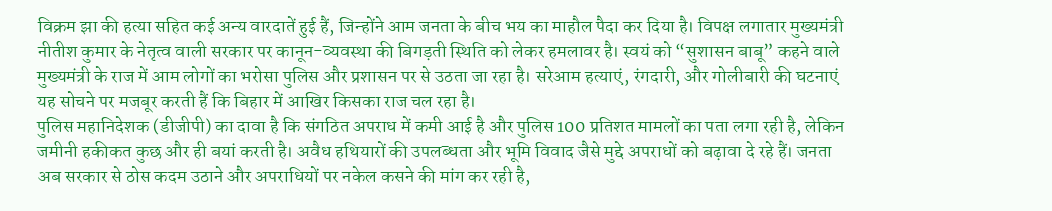विक्रम झा की हत्या सहित कई अन्य वारदातें हुई हैं, जिन्होंने आम जनता के बीच भय का माहौल पैदा कर दिया है। विपक्ष लगातार मुख्यमंत्री नीतीश कुमार के नेतृत्व वाली सरकार पर कानून-व्यवस्था की बिगड़ती स्थिति को लेकर हमलावर है। स्वयं को “सुशासन बाबू” कहने वाले मुख्यमंत्री के राज में आम लोगों का भरोसा पुलिस और प्रशासन पर से उठता जा रहा है। सरेआम हत्याएं, रंगदारी, और गोलीबारी की घटनाएं यह सोचने पर मजबूर करती हैं कि बिहार में आखिर किसका राज चल रहा है।
पुलिस महानिदेशक (डीजीपी) का दावा है कि संगठित अपराध में कमी आई है और पुलिस 100 प्रतिशत मामलों का पता लगा रही है, लेकिन जमीनी हकीकत कुछ और ही बयां करती है। अवैध हथियारों की उपलब्धता और भूमि विवाद जैसे मुद्दे अपराधों को बढ़ावा दे रहे हैं। जनता अब सरकार से ठोस कदम उठाने और अपराधियों पर नकेल कसने की मांग कर रही है,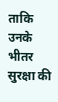ताकि उनके भीतर सुरक्षा की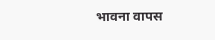भावना वापस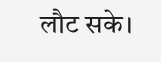लौट सके।